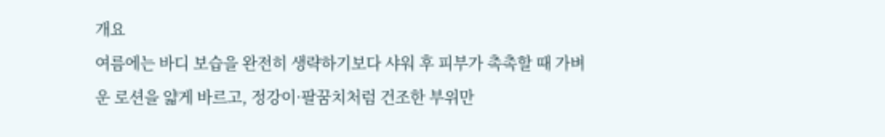개요
여름에는 바디 보습을 완전히 생략하기보다 샤워 후 피부가 촉촉할 때 가벼운 로션을 얇게 바르고, 정강이·팔꿈치처럼 건조한 부위만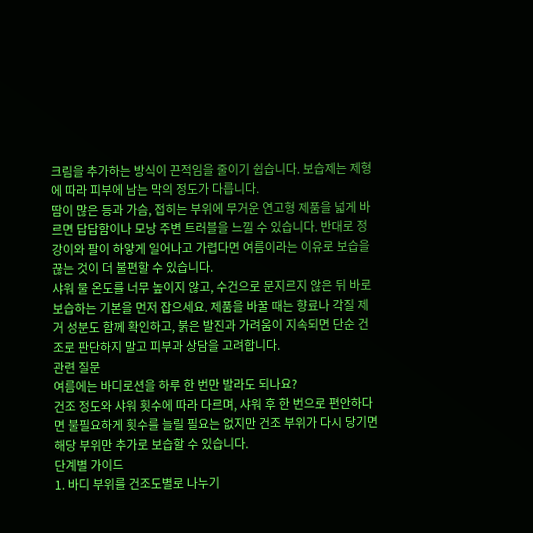크림을 추가하는 방식이 끈적임을 줄이기 쉽습니다. 보습제는 제형에 따라 피부에 남는 막의 정도가 다릅니다.
땀이 많은 등과 가슴, 접히는 부위에 무거운 연고형 제품을 넓게 바르면 답답함이나 모낭 주변 트러블을 느낄 수 있습니다. 반대로 정강이와 팔이 하얗게 일어나고 가렵다면 여름이라는 이유로 보습을 끊는 것이 더 불편할 수 있습니다.
샤워 물 온도를 너무 높이지 않고, 수건으로 문지르지 않은 뒤 바로 보습하는 기본을 먼저 잡으세요. 제품을 바꿀 때는 향료나 각질 제거 성분도 함께 확인하고, 붉은 발진과 가려움이 지속되면 단순 건조로 판단하지 말고 피부과 상담을 고려합니다.
관련 질문
여름에는 바디로션을 하루 한 번만 발라도 되나요?
건조 정도와 샤워 횟수에 따라 다르며, 샤워 후 한 번으로 편안하다면 불필요하게 횟수를 늘릴 필요는 없지만 건조 부위가 다시 당기면 해당 부위만 추가로 보습할 수 있습니다.
단계별 가이드
1. 바디 부위를 건조도별로 나누기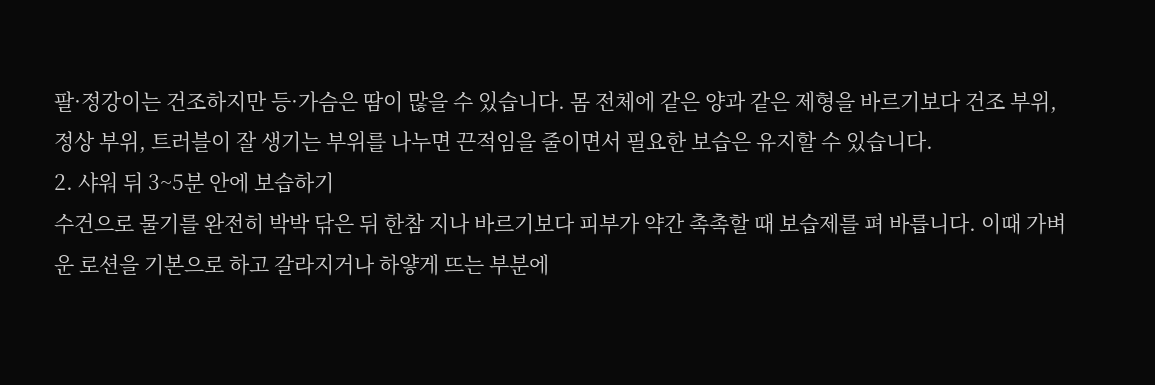팔·정강이는 건조하지만 등·가슴은 땀이 많을 수 있습니다. 몸 전체에 같은 양과 같은 제형을 바르기보다 건조 부위, 정상 부위, 트러블이 잘 생기는 부위를 나누면 끈적임을 줄이면서 필요한 보습은 유지할 수 있습니다.
2. 샤워 뒤 3~5분 안에 보습하기
수건으로 물기를 완전히 박박 닦은 뒤 한참 지나 바르기보다 피부가 약간 촉촉할 때 보습제를 펴 바릅니다. 이때 가벼운 로션을 기본으로 하고 갈라지거나 하얗게 뜨는 부분에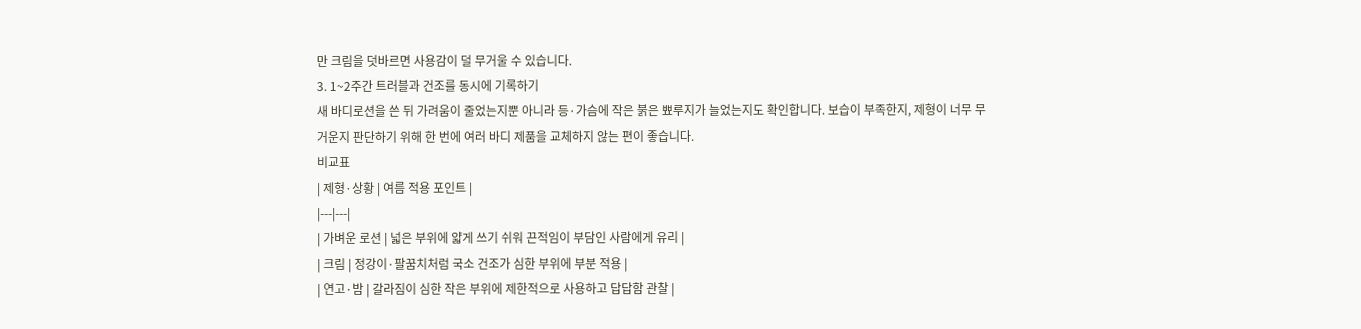만 크림을 덧바르면 사용감이 덜 무거울 수 있습니다.
3. 1~2주간 트러블과 건조를 동시에 기록하기
새 바디로션을 쓴 뒤 가려움이 줄었는지뿐 아니라 등·가슴에 작은 붉은 뾰루지가 늘었는지도 확인합니다. 보습이 부족한지, 제형이 너무 무거운지 판단하기 위해 한 번에 여러 바디 제품을 교체하지 않는 편이 좋습니다.
비교표
| 제형·상황 | 여름 적용 포인트 |
|---|---|
| 가벼운 로션 | 넓은 부위에 얇게 쓰기 쉬워 끈적임이 부담인 사람에게 유리 |
| 크림 | 정강이·팔꿈치처럼 국소 건조가 심한 부위에 부분 적용 |
| 연고·밤 | 갈라짐이 심한 작은 부위에 제한적으로 사용하고 답답함 관찰 |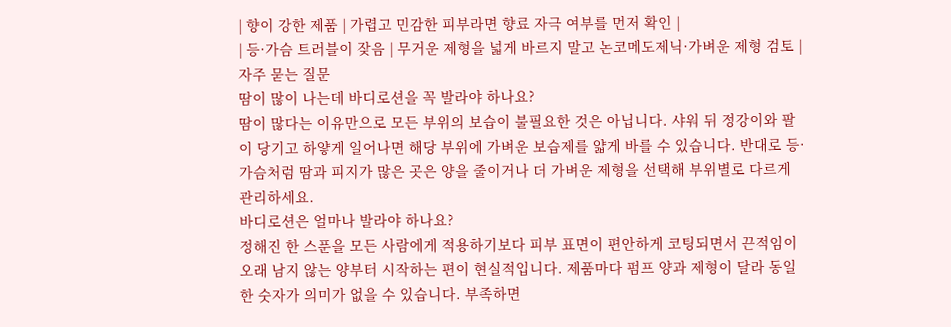| 향이 강한 제품 | 가렵고 민감한 피부라면 향료 자극 여부를 먼저 확인 |
| 등·가슴 트러블이 잦음 | 무거운 제형을 넓게 바르지 말고 논코메도제닉·가벼운 제형 검토 |
자주 묻는 질문
땀이 많이 나는데 바디로션을 꼭 발라야 하나요?
땀이 많다는 이유만으로 모든 부위의 보습이 불필요한 것은 아닙니다. 샤워 뒤 정강이와 팔이 당기고 하얗게 일어나면 해당 부위에 가벼운 보습제를 얇게 바를 수 있습니다. 반대로 등·가슴처럼 땀과 피지가 많은 곳은 양을 줄이거나 더 가벼운 제형을 선택해 부위별로 다르게 관리하세요.
바디로션은 얼마나 발라야 하나요?
정해진 한 스푼을 모든 사람에게 적용하기보다 피부 표면이 편안하게 코팅되면서 끈적임이 오래 남지 않는 양부터 시작하는 편이 현실적입니다. 제품마다 펌프 양과 제형이 달라 동일한 숫자가 의미가 없을 수 있습니다. 부족하면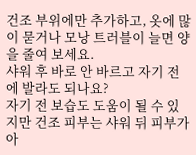건조 부위에만 추가하고, 옷에 많이 묻거나 모낭 트러블이 늘면 양을 줄여 보세요.
샤워 후 바로 안 바르고 자기 전에 발라도 되나요?
자기 전 보습도 도움이 될 수 있지만 건조 피부는 샤워 뒤 피부가 아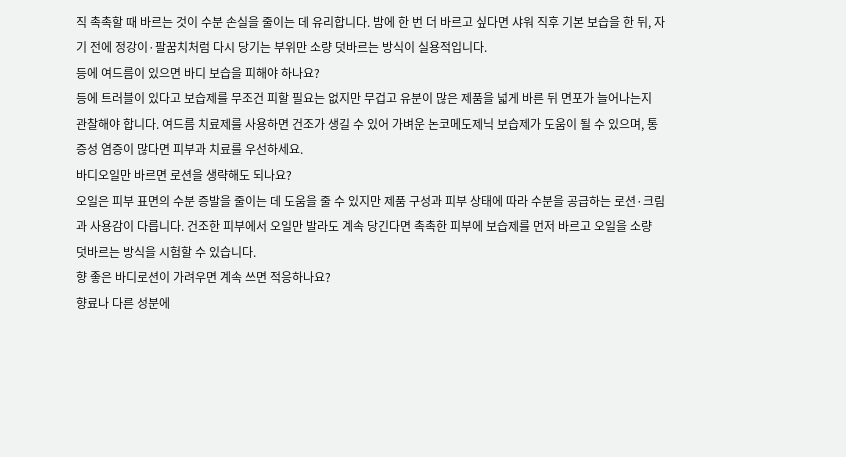직 촉촉할 때 바르는 것이 수분 손실을 줄이는 데 유리합니다. 밤에 한 번 더 바르고 싶다면 샤워 직후 기본 보습을 한 뒤, 자기 전에 정강이·팔꿈치처럼 다시 당기는 부위만 소량 덧바르는 방식이 실용적입니다.
등에 여드름이 있으면 바디 보습을 피해야 하나요?
등에 트러블이 있다고 보습제를 무조건 피할 필요는 없지만 무겁고 유분이 많은 제품을 넓게 바른 뒤 면포가 늘어나는지 관찰해야 합니다. 여드름 치료제를 사용하면 건조가 생길 수 있어 가벼운 논코메도제닉 보습제가 도움이 될 수 있으며, 통증성 염증이 많다면 피부과 치료를 우선하세요.
바디오일만 바르면 로션을 생략해도 되나요?
오일은 피부 표면의 수분 증발을 줄이는 데 도움을 줄 수 있지만 제품 구성과 피부 상태에 따라 수분을 공급하는 로션·크림과 사용감이 다릅니다. 건조한 피부에서 오일만 발라도 계속 당긴다면 촉촉한 피부에 보습제를 먼저 바르고 오일을 소량 덧바르는 방식을 시험할 수 있습니다.
향 좋은 바디로션이 가려우면 계속 쓰면 적응하나요?
향료나 다른 성분에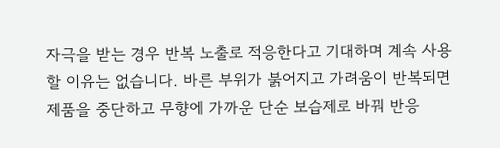자극을 받는 경우 반복 노출로 적응한다고 기대하며 계속 사용할 이유는 없습니다. 바른 부위가 붉어지고 가려움이 반복되면 제품을 중단하고 무향에 가까운 단순 보습제로 바꿔 반응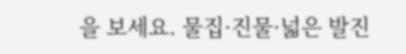을 보세요. 물집·진물·넓은 발진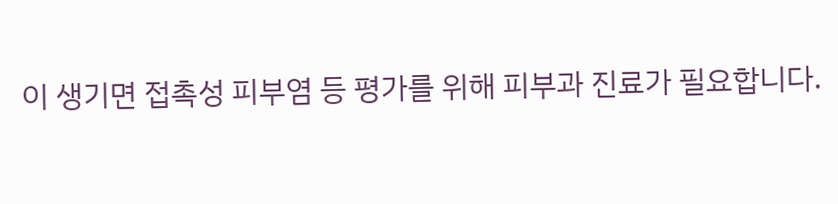이 생기면 접촉성 피부염 등 평가를 위해 피부과 진료가 필요합니다.